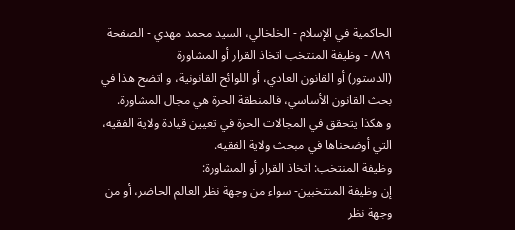الحاكمية في الإسلام - الخلخالي، السيد محمد مهدي - الصفحة ٨٨٩ - وظيفة المنتخب اتخاذ القرار أو المشاورة
(الدستور) أو القانون العادي، أو اللوائح القانونية، و اتضح هذا في بحث القانون الأساسي، فالمنطقة الحرة هي مجال المشاورة.
و هكذا يتحقق في المجالات الحرة في تعيين قيادة ولاية الفقيه، التي أوضحناها في مبحث ولاية الفقيه.
وظيفة المنتخب: اتخاذ القرار أو المشاورة:
إن وظيفة المنتخبين- سواء من وجهة نظر العالم الحاضر، أو من وجهة نظر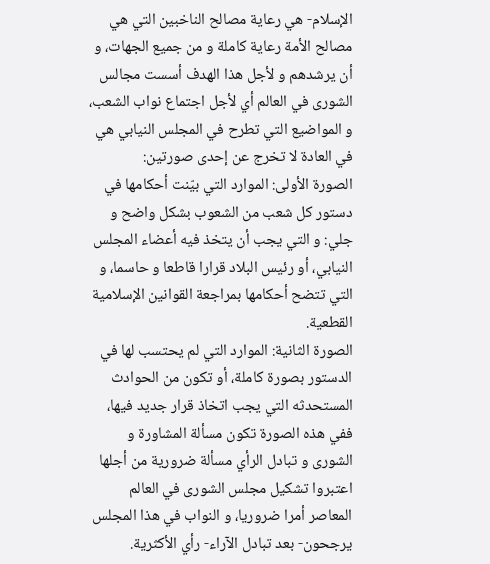الإسلام- هي رعاية مصالح الناخبين التي هي مصالح الأمة رعاية كاملة و من جميع الجهات، و أن يرشدهم و لأجل هذا الهدف أسست مجالس الشورى في العالم أي لأجل اجتماع نواب الشعب، و المواضيع التي تطرح في المجلس النيابي هي في العادة لا تخرج عن إحدى صورتين:
الصورة الأولى: الموارد التي بيّنت أحكامها في دستور كل شعب من الشعوب بشكل واضح و جلي: و التي يجب أن يتخذ فيه أعضاء المجلس النيابي، أو رئيس البلاد قرارا قاطعا و حاسما، و التي تتضح أحكامها بمراجعة القوانين الإسلامية القطعية.
الصورة الثانية: الموارد التي لم يحتسب لها في الدستور بصورة كاملة، أو تكون من الحوادث المستحدثه التي يجب اتخاذ قرار جديد فيها، ففي هذه الصورة تكون مسألة المشاورة و الشورى و تبادل الرأي مسألة ضرورية من أجلها اعتبروا تشكيل مجلس الشورى في العالم المعاصر أمرا ضروريا، و النواب في هذا المجلس يرجحون- بعد تبادل الآراء- رأي الأكثرية.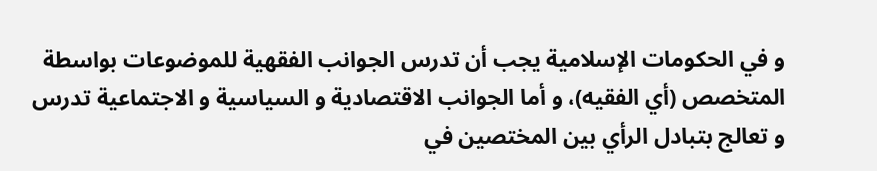و في الحكومات الإسلامية يجب أن تدرس الجوانب الفقهية للموضوعات بواسطة المتخصص (أي الفقيه)، و أما الجوانب الاقتصادية و السياسية و الاجتماعية تدرس و تعالج بتبادل الرأي بين المختصين في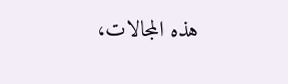هذه المجالات،